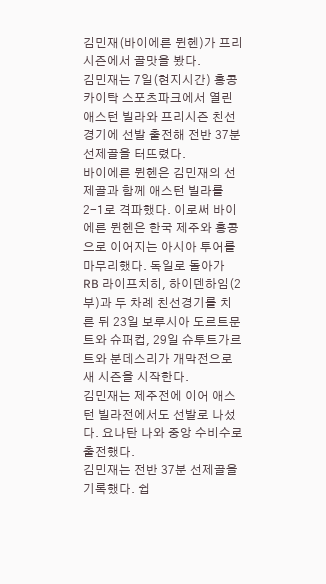김민재(바이에른 뮌헨)가 프리시즌에서 골맛을 봤다.
김민재는 7일(현지시간) 홍콩 카이탁 스포츠파크에서 열린 애스턴 빌라와 프리시즌 친선경기에 선발 출전해 전반 37분 선제골을 터뜨렸다.
바이에른 뮌헨은 김민재의 선제골과 함께 애스턴 빌라를 2-1로 격파했다. 이로써 바이에른 뮌헨은 한국 제주와 홍콩으로 이어지는 아시아 투어를 마무리했다. 독일로 돌아가 RB 라이프치히, 하이덴하임(2부)과 두 차례 친선경기를 치른 뒤 23일 보루시아 도르트문트와 슈퍼컵, 29일 슈투트가르트와 분데스리가 개막전으로 새 시즌을 시작한다.
김민재는 제주전에 이어 애스턴 빌라전에서도 선발로 나섰다. 요나탄 나와 중앙 수비수로 출전했다.
김민재는 전반 37분 선제골을 기록했다. 쉽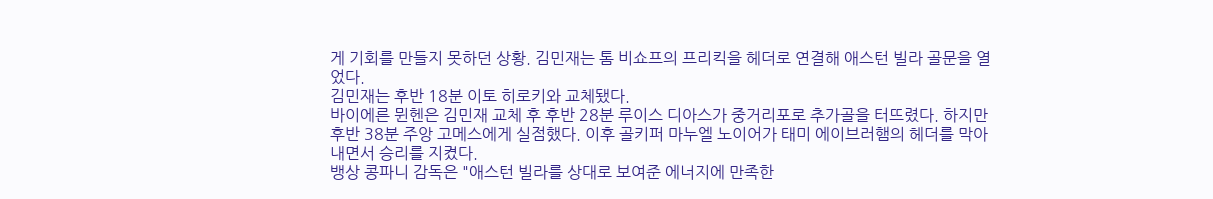게 기회를 만들지 못하던 상황. 김민재는 톰 비쇼프의 프리킥을 헤더로 연결해 애스턴 빌라 골문을 열었다.
김민재는 후반 18분 이토 히로키와 교체됐다.
바이에른 뮌헨은 김민재 교체 후 후반 28분 루이스 디아스가 중거리포로 추가골을 터뜨렸다. 하지만 후반 38분 주앙 고메스에게 실점했다. 이후 골키퍼 마누엘 노이어가 태미 에이브러햄의 헤더를 막아내면서 승리를 지켰다.
뱅상 콩파니 감독은 "애스턴 빌라를 상대로 보여준 에너지에 만족한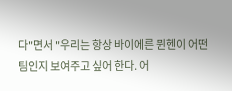다"면서 "우리는 항상 바이에른 뮌헨이 어떤 팀인지 보여주고 싶어 한다. 어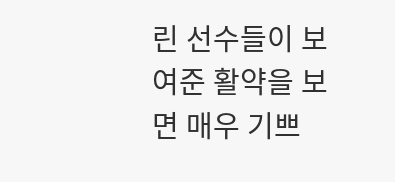린 선수들이 보여준 활약을 보면 매우 기쁘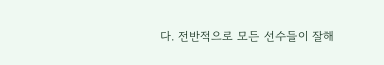다. 전반적으로 모든 선수들이 잘해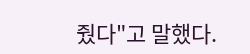줬다"고 말했다.